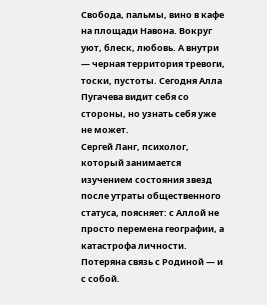Свобода, пальмы, вино в кафе на площади Навона. Вокруг уют, блеск, любовь. А внутри — черная территория тревоги, тоски, пустоты. Сегодня Алла Пугачева видит себя со стороны, но узнать себя уже не может.
Сергей Ланг, психолог, который занимается изучением состояния звезд после утраты общественного статуса, поясняет: с Аллой не просто перемена географии, а катастрофа личности. Потеряна связь с Родиной — и с собой.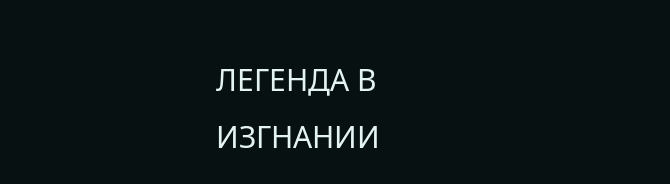ЛЕГЕНДА В ИЗГНАНИИ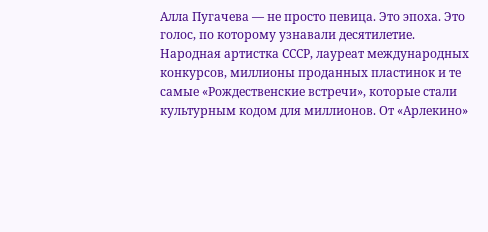Алла Пугачева — не просто певица. Это эпоха. Это голос, по которому узнавали десятилетие. Народная артистка СССР, лауреат международных конкурсов, миллионы проданных пластинок и те самые «Рождественские встречи», которые стали культурным кодом для миллионов. От «Арлекино»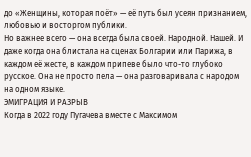до «Женщины, которая поёт» — её путь был усеян признанием, любовью и восторгом публики.
Но важнее всего — она всегда была своей. Народной. Нашей. И даже когда она блистала на сценах Болгарии или Парижа, в каждом её жесте, в каждом припеве было что-то глубоко русское. Она не просто пела — она разговаривала с народом на одном языке.
ЭМИГРАЦИЯ И РАЗРЫВ
Когда в 2022 году Пугачева вместе с Максимом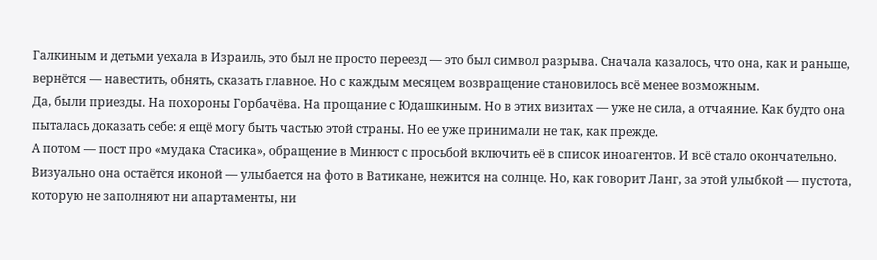Галкиным и детьми уехала в Израиль, это был не просто переезд — это был символ разрыва. Сначала казалось, что она, как и раньше, вернётся — навестить, обнять, сказать главное. Но с каждым месяцем возвращение становилось всё менее возможным.
Да, были приезды. На похороны Горбачёва. На прощание с Юдашкиным. Но в этих визитах — уже не сила, а отчаяние. Как будто она пыталась доказать себе: я ещё могу быть частью этой страны. Но ее уже принимали не так, как прежде.
А потом — пост про «мудака Стасика», обращение в Минюст с просьбой включить её в список иноагентов. И всё стало окончательно. Визуально она остаётся иконой — улыбается на фото в Ватикане, нежится на солнце. Но, как говорит Ланг, за этой улыбкой — пустота, которую не заполняют ни апартаменты, ни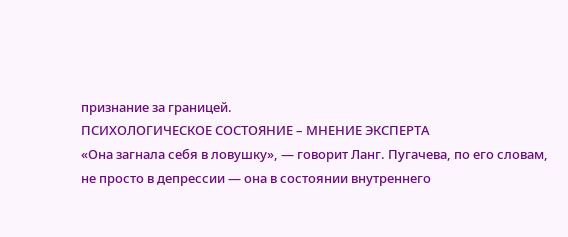признание за границей.
ПСИХОЛОГИЧЕСКОЕ СОСТОЯНИЕ – МНЕНИЕ ЭКСПЕРТА
«Она загнала себя в ловушку», — говорит Ланг. Пугачева, по его словам, не просто в депрессии — она в состоянии внутреннего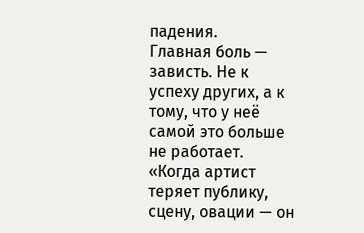падения.
Главная боль — зависть. Не к успеху других, а к тому, что у неё самой это больше не работает.
«Когда артист теряет публику, сцену, овации — он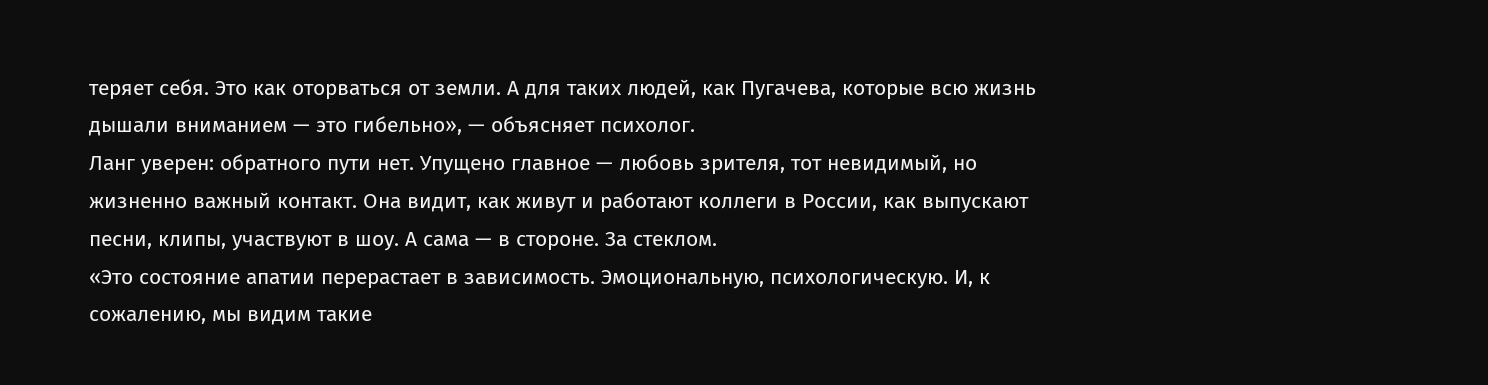теряет себя. Это как оторваться от земли. А для таких людей, как Пугачева, которые всю жизнь дышали вниманием — это гибельно», — объясняет психолог.
Ланг уверен: обратного пути нет. Упущено главное — любовь зрителя, тот невидимый, но жизненно важный контакт. Она видит, как живут и работают коллеги в России, как выпускают песни, клипы, участвуют в шоу. А сама — в стороне. За стеклом.
«Это состояние апатии перерастает в зависимость. Эмоциональную, психологическую. И, к сожалению, мы видим такие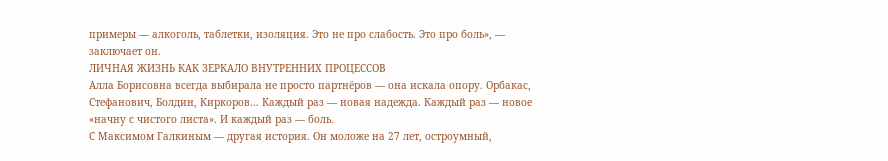примеры — алкоголь, таблетки, изоляция. Это не про слабость. Это про боль», — заключает он.
ЛИЧНАЯ ЖИЗНЬ КАК ЗЕРКАЛО ВНУТРЕННИХ ПРОЦЕССОВ
Алла Борисовна всегда выбирала не просто партнёров — она искала опору. Орбакас, Стефанович, Болдин, Киркоров… Каждый раз — новая надежда. Каждый раз — новое «начну с чистого листа». И каждый раз — боль.
С Максимом Галкиным — другая история. Он моложе на 27 лет, остроумный,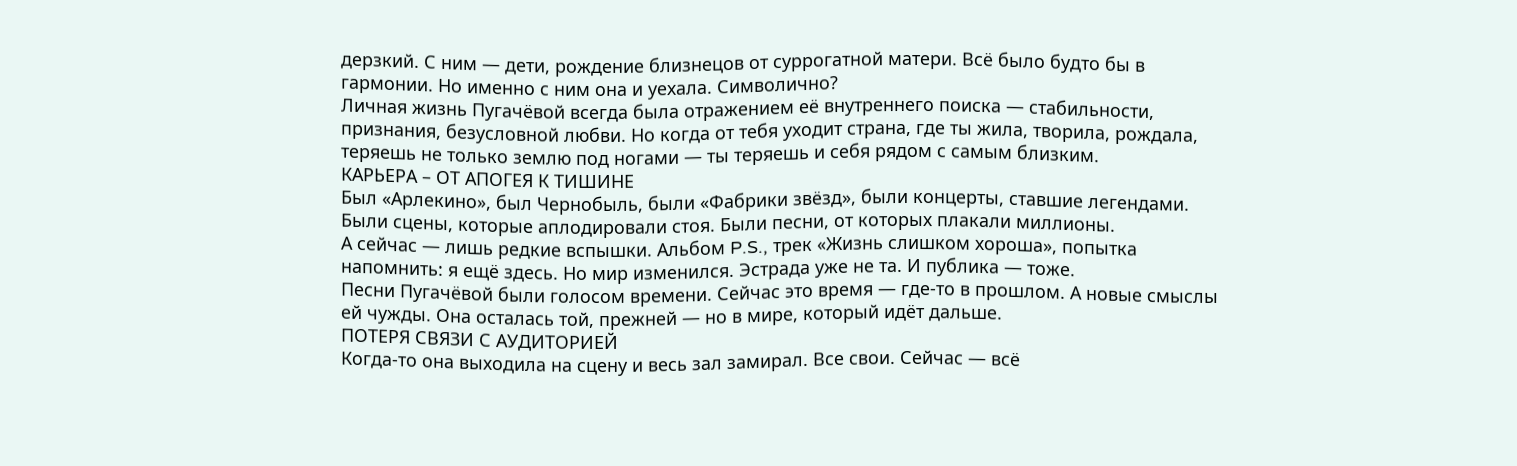дерзкий. С ним — дети, рождение близнецов от суррогатной матери. Всё было будто бы в гармонии. Но именно с ним она и уехала. Символично?
Личная жизнь Пугачёвой всегда была отражением её внутреннего поиска — стабильности, признания, безусловной любви. Но когда от тебя уходит страна, где ты жила, творила, рождала, теряешь не только землю под ногами — ты теряешь и себя рядом с самым близким.
КАРЬЕРА – ОТ АПОГЕЯ К ТИШИНЕ
Был «Арлекино», был Чернобыль, были «Фабрики звёзд», были концерты, ставшие легендами. Были сцены, которые аплодировали стоя. Были песни, от которых плакали миллионы.
А сейчас — лишь редкие вспышки. Альбом P.S., трек «Жизнь слишком хороша», попытка напомнить: я ещё здесь. Но мир изменился. Эстрада уже не та. И публика — тоже.
Песни Пугачёвой были голосом времени. Сейчас это время — где-то в прошлом. А новые смыслы ей чужды. Она осталась той, прежней — но в мире, который идёт дальше.
ПОТЕРЯ СВЯЗИ С АУДИТОРИЕЙ
Когда-то она выходила на сцену и весь зал замирал. Все свои. Сейчас — всё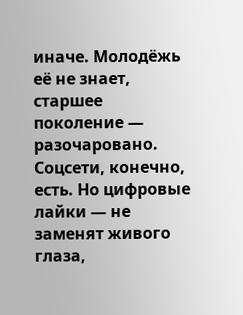иначе. Молодёжь её не знает, старшее поколение — разочаровано.
Соцсети, конечно, есть. Но цифровые лайки — не заменят живого глаза,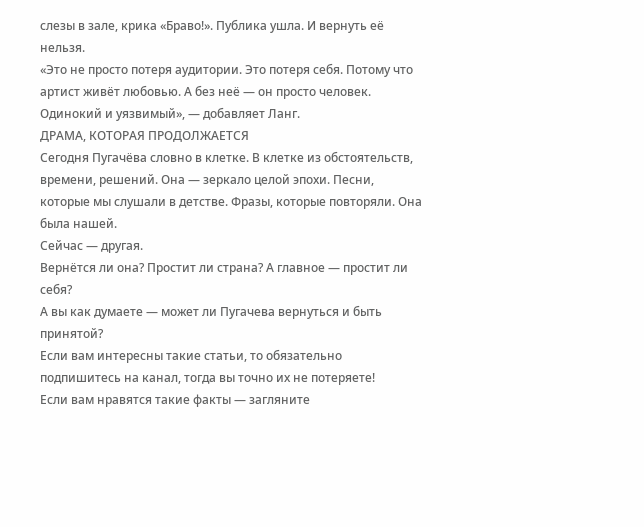слезы в зале, крика «Браво!». Публика ушла. И вернуть её нельзя.
«Это не просто потеря аудитории. Это потеря себя. Потому что артист живёт любовью. А без неё — он просто человек. Одинокий и уязвимый», — добавляет Ланг.
ДРАМА, КОТОРАЯ ПРОДОЛЖАЕТСЯ
Сегодня Пугачёва словно в клетке. В клетке из обстоятельств, времени, решений. Она — зеркало целой эпохи. Песни, которые мы слушали в детстве. Фразы, которые повторяли. Она была нашей.
Сейчас — другая.
Вернётся ли она? Простит ли страна? А главное — простит ли себя?
А вы как думаете — может ли Пугачева вернуться и быть принятой?
Если вам интересны такие статьи, то обязательно подпишитесь на канал, тогда вы точно их не потеряете!
Если вам нравятся такие факты — загляните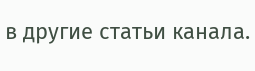в другие статьи канала.